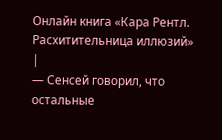Онлайн книга «Кара Рентл. Расхитительница иллюзий»
|
— Сенсей говорил, что остальные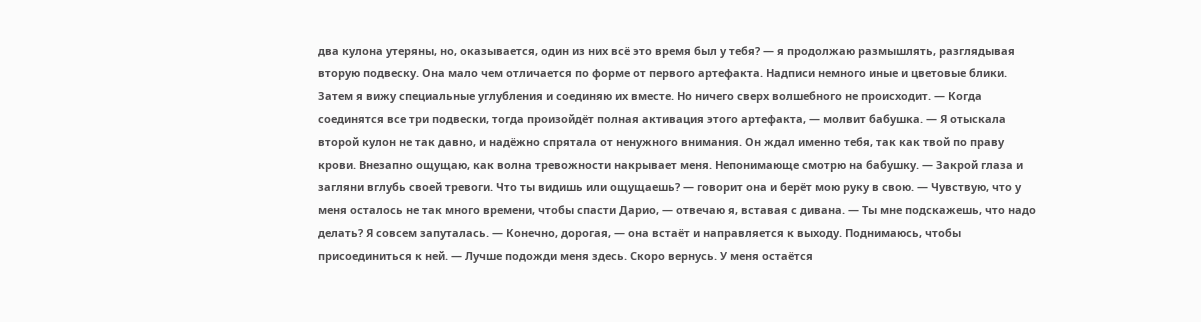два кулона утеряны, но, оказывается, один из них всё это время был у тебя? — я продолжаю размышлять, разглядывая вторую подвеску. Она мало чем отличается по форме от первого артефакта. Надписи немного иные и цветовые блики. Затем я вижу специальные углубления и соединяю их вместе. Но ничего сверх волшебного не происходит. — Когда соединятся все три подвески, тогда произойдёт полная активация этого артефакта, — молвит бабушка. — Я отыскала второй кулон не так давно, и надёжно спрятала от ненужного внимания. Он ждал именно тебя, так как твой по праву крови. Внезапно ощущаю, как волна тревожности накрывает меня. Непонимающе смотрю на бабушку. — Закрой глаза и загляни вглубь своей тревоги. Что ты видишь или ощущаешь? — говорит она и берёт мою руку в свою. — Чувствую, что у меня осталось не так много времени, чтобы спасти Дарио, — отвечаю я, вставая с дивана. — Ты мне подскажешь, что надо делать? Я совсем запуталась. — Конечно, дорогая, — она встаёт и направляется к выходу. Поднимаюсь, чтобы присоединиться к ней. — Лучше подожди меня здесь. Скоро вернусь. У меня остаётся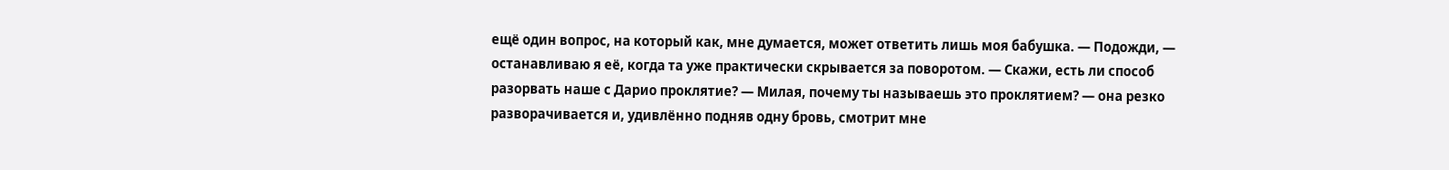ещё один вопрос, на который как, мне думается, может ответить лишь моя бабушка. — Подожди, — останавливаю я её, когда та уже практически скрывается за поворотом. — Скажи, есть ли способ разорвать наше с Дарио проклятие? — Милая, почему ты называешь это проклятием? — она резко разворачивается и, удивлённо подняв одну бровь, смотрит мне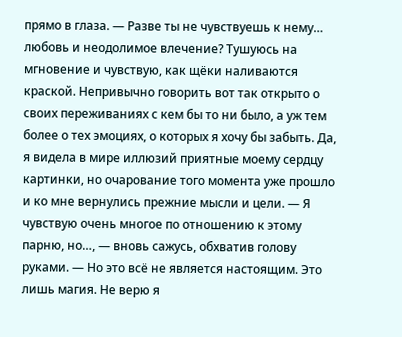прямо в глаза. — Разве ты не чувствуешь к нему… любовь и неодолимое влечение? Тушуюсь на мгновение и чувствую, как щёки наливаются краской. Непривычно говорить вот так открыто о своих переживаниях с кем бы то ни было, а уж тем более о тех эмоциях, о которых я хочу бы забыть. Да, я видела в мире иллюзий приятные моему сердцу картинки, но очарование того момента уже прошло и ко мне вернулись прежние мысли и цели. — Я чувствую очень многое по отношению к этому парню, но…, — вновь сажусь, обхватив голову руками. — Но это всё не является настоящим. Это лишь магия. Не верю я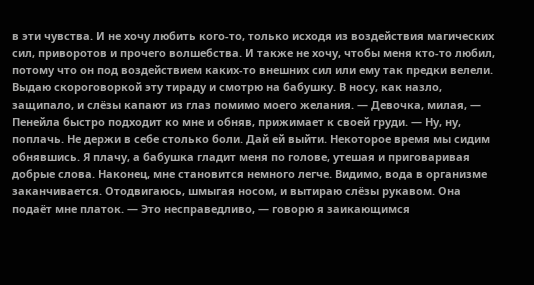в эти чувства. И не хочу любить кого-то, только исходя из воздействия магических сил, приворотов и прочего волшебства. И также не хочу, чтобы меня кто-то любил, потому что он под воздействием каких-то внешних сил или ему так предки велели. Выдаю скороговоркой эту тираду и смотрю на бабушку. В носу, как назло, защипало, и слёзы капают из глаз помимо моего желания. — Девочка, милая, — Пенейла быстро подходит ко мне и обняв, прижимает к своей груди. — Ну, ну, поплачь. Не держи в себе столько боли. Дай ей выйти. Некоторое время мы сидим обнявшись. Я плачу, а бабушка гладит меня по голове, утешая и приговаривая добрые слова. Наконец, мне становится немного легче. Видимо, вода в организме заканчивается. Отодвигаюсь, шмыгая носом, и вытираю слёзы рукавом. Она подаёт мне платок. — Это несправедливо, — говорю я заикающимся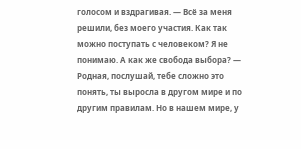голосом и вздрагивая. — Всё за меня решили, без моего участия. Как так можно поступать с человеком? Я не понимаю. А как же свобода выбора? — Родная, послушай, тебе сложно это понять, ты выросла в другом мире и по другим правилам. Но в нашем мире, у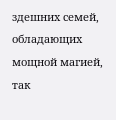здешних семей, обладающих мощной магией, так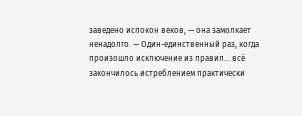заведено испокон веков, — она замолкает ненадолго. — Один-единственный раз, когда произошло исключение из правил… всё закончилось истреблением практически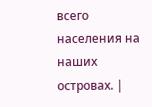всего населения на наших островах. |